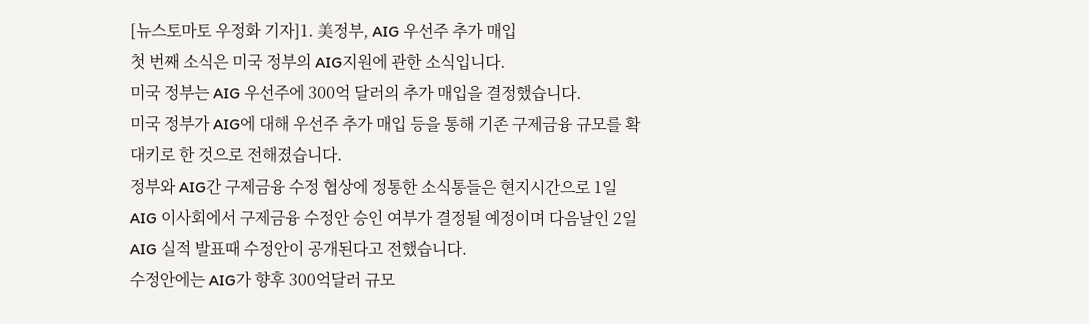[뉴스토마토 우정화 기자]1. 美정부, AIG 우선주 추가 매입
첫 번째 소식은 미국 정부의 AIG지원에 관한 소식입니다.
미국 정부는 AIG 우선주에 300억 달러의 추가 매입을 결정했습니다.
미국 정부가 AIG에 대해 우선주 추가 매입 등을 통해 기존 구제금융 규모를 확대키로 한 것으로 전해졌습니다.
정부와 AIG간 구제금융 수정 협상에 정통한 소식통들은 현지시간으로 1일 AIG 이사회에서 구제금융 수정안 승인 여부가 결정될 예정이며 다음날인 2일 AIG 실적 발표때 수정안이 공개된다고 전했습니다.
수정안에는 AIG가 향후 300억달러 규모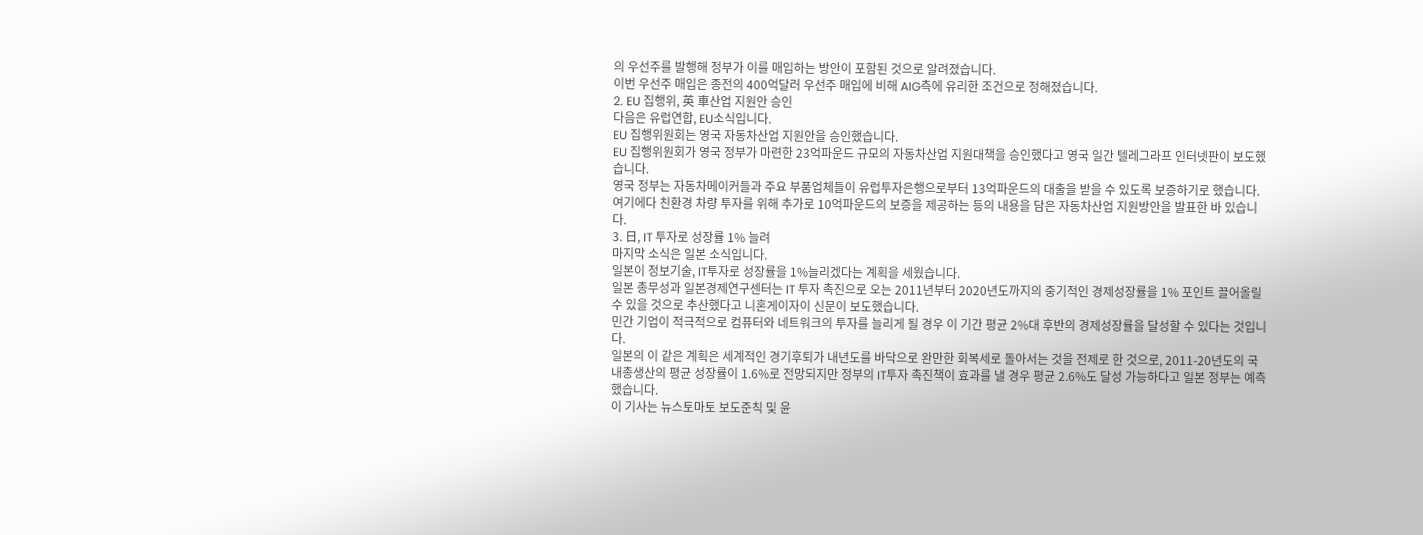의 우선주를 발행해 정부가 이를 매입하는 방안이 포함된 것으로 알려졌습니다.
이번 우선주 매입은 종전의 400억달러 우선주 매입에 비해 AIG측에 유리한 조건으로 정해졌습니다.
2. EU 집행위, 英 車산업 지원안 승인
다음은 유럽연합, EU소식입니다.
EU 집행위원회는 영국 자동차산업 지원안을 승인했습니다.
EU 집행위원회가 영국 정부가 마련한 23억파운드 규모의 자동차산업 지원대책을 승인했다고 영국 일간 텔레그라프 인터넷판이 보도했습니다.
영국 정부는 자동차메이커들과 주요 부품업체들이 유럽투자은행으로부터 13억파운드의 대출을 받을 수 있도록 보증하기로 했습니다.
여기에다 친환경 차량 투자를 위해 추가로 10억파운드의 보증을 제공하는 등의 내용을 담은 자동차산업 지원방안을 발표한 바 있습니다.
3. 日, IT 투자로 성장률 1% 늘려
마지막 소식은 일본 소식입니다.
일본이 정보기술, IT투자로 성장률을 1%늘리겠다는 계획을 세웠습니다.
일본 총무성과 일본경제연구센터는 IT 투자 촉진으로 오는 2011년부터 2020년도까지의 중기적인 경제성장률을 1% 포인트 끌어올릴 수 있을 것으로 추산했다고 니혼게이자이 신문이 보도했습니다.
민간 기업이 적극적으로 컴퓨터와 네트워크의 투자를 늘리게 될 경우 이 기간 평균 2%대 후반의 경제성장률을 달성할 수 있다는 것입니다.
일본의 이 같은 계획은 세계적인 경기후퇴가 내년도를 바닥으로 완만한 회복세로 돌아서는 것을 전제로 한 것으로, 2011-20년도의 국내총생산의 평균 성장률이 1.6%로 전망되지만 정부의 IT투자 촉진책이 효과를 낼 경우 평균 2.6%도 달성 가능하다고 일본 정부는 예측했습니다.
이 기사는 뉴스토마토 보도준칙 및 윤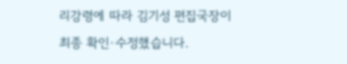리강령에 따라 김기성 편집국장이 최종 확인·수정했습니다.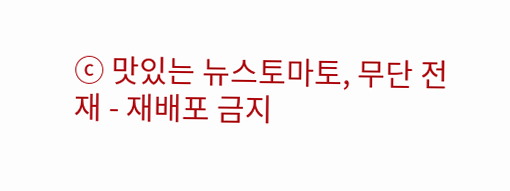ⓒ 맛있는 뉴스토마토, 무단 전재 - 재배포 금지